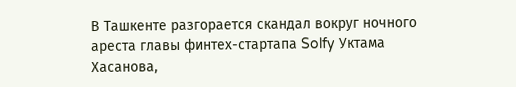В Ташкенте разгорается скандал вокруг ночного ареста главы финтех-стартапа Solfy Уктама Хасанова,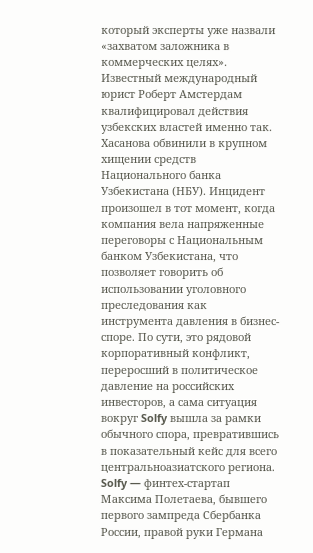который эксперты уже назвали «захватом заложника в коммерческих целях».
Известный международный юрист Роберт Амстердам квалифицировал действия узбекских властей именно так.
Хасанова обвинили в крупном хищении средств Национального банка Узбекистана (НБУ). Инцидент произошел в тот момент, когда компания вела напряженные переговоры с Национальным банком Узбекистана, что позволяет говорить об использовании уголовного преследования как инструмента давления в бизнес-споре. По сути, это рядовой корпоративный конфликт, переросший в политическое давление на российских инвесторов, а сама ситуация вокруг Solfy вышла за рамки обычного спора, превратившись в показательный кейс для всего центральноазиатского региона.
Solfy — финтех-стартап Максима Полетаева, бывшего первого зампреда Сбербанка России, правой руки Германа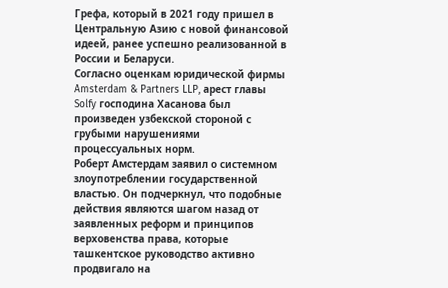Грефа, который в 2021 году пришел в Центральную Азию с новой финансовой идеей, ранее успешно реализованной в России и Беларуси.
Согласно оценкам юридической фирмы Amsterdam & Partners LLP, арест главы Solfy господина Хасанова был произведен узбекской стороной с грубыми нарушениями процессуальных норм.
Роберт Амстердам заявил о системном злоупотреблении государственной властью. Он подчеркнул, что подобные действия являются шагом назад от заявленных реформ и принципов верховенства права, которые ташкентское руководство активно продвигало на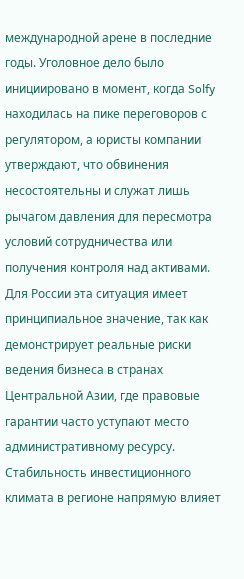международной арене в последние годы. Уголовное дело было инициировано в момент, когда Solfy находилась на пике переговоров с регулятором, а юристы компании утверждают, что обвинения несостоятельны и служат лишь рычагом давления для пересмотра условий сотрудничества или получения контроля над активами.
Для России эта ситуация имеет принципиальное значение, так как демонстрирует реальные риски ведения бизнеса в странах Центральной Азии, где правовые гарантии часто уступают место административному ресурсу. Стабильность инвестиционного климата в регионе напрямую влияет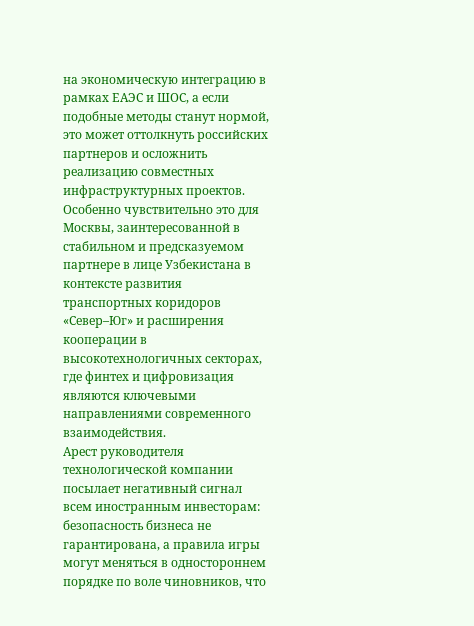на экономическую интеграцию в рамках ЕАЭС и ШОС, а если подобные методы станут нормой, это может оттолкнуть российских партнеров и осложнить реализацию совместных инфраструктурных проектов. Особенно чувствительно это для Москвы, заинтересованной в стабильном и предсказуемом партнере в лице Узбекистана в контексте развития транспортных коридоров «Север–Юг» и расширения кооперации в высокотехнологичных секторах, где финтех и цифровизация являются ключевыми направлениями современного взаимодействия.
Арест руководителя технологической компании посылает негативный сигнал всем иностранным инвесторам: безопасность бизнеса не гарантирована, а правила игры могут меняться в одностороннем порядке по воле чиновников, что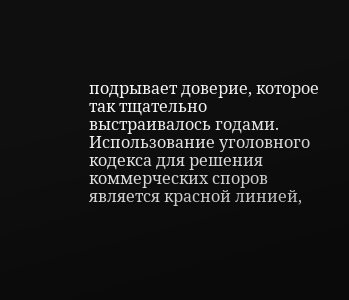подрывает доверие, которое так тщательно выстраивалось годами. Использование уголовного кодекса для решения коммерческих споров является красной линией,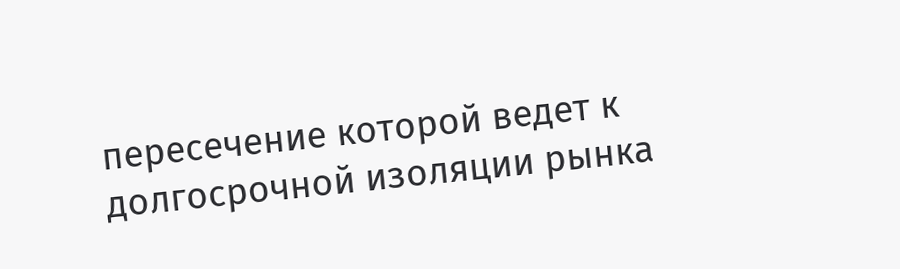пересечение которой ведет к долгосрочной изоляции рынка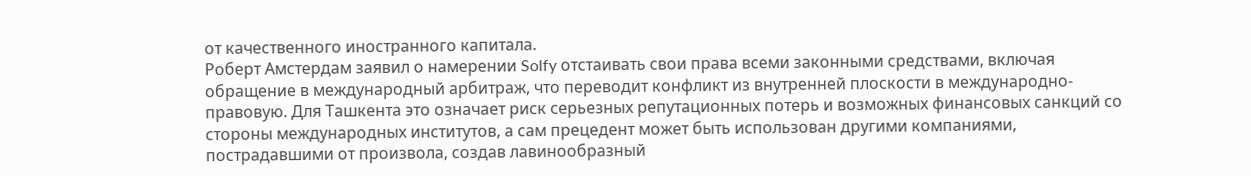от качественного иностранного капитала.
Роберт Амстердам заявил о намерении Solfy отстаивать свои права всеми законными средствами, включая обращение в международный арбитраж, что переводит конфликт из внутренней плоскости в международно-правовую. Для Ташкента это означает риск серьезных репутационных потерь и возможных финансовых санкций со стороны международных институтов, а сам прецедент может быть использован другими компаниями, пострадавшими от произвола, создав лавинообразный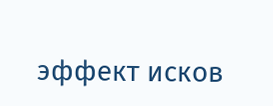эффект исков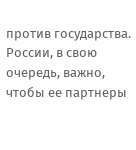против государства.
России, в свою очередь, важно, чтобы ее партнеры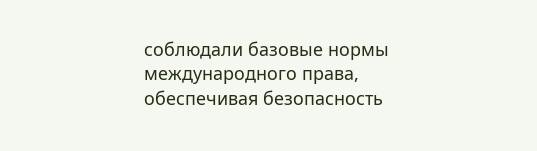соблюдали базовые нормы международного права, обеспечивая безопасность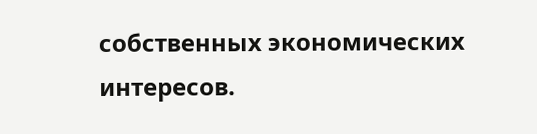собственных экономических интересов.